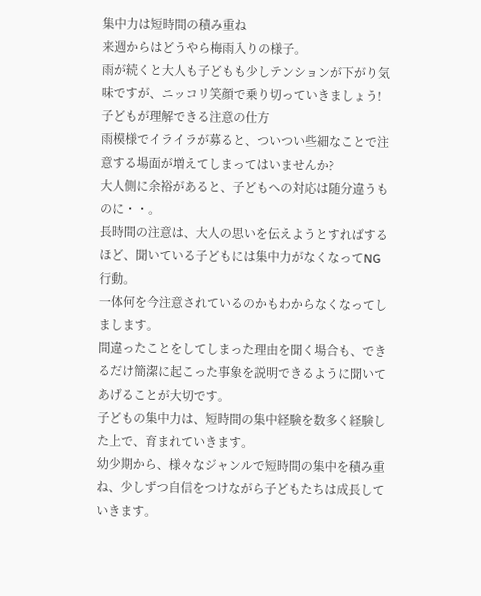集中力は短時間の積み重ね
来週からはどうやら梅雨入りの様子。
雨が続くと大人も子どもも少しテンションが下がり気味ですが、ニッコリ笑顔で乗り切っていきましょう!
子どもが理解できる注意の仕方
雨模様でイライラが募ると、ついつい些細なことで注意する場面が増えてしまってはいませんか?
大人側に余裕があると、子どもへの対応は随分違うものに・・。
長時間の注意は、大人の思いを伝えようとすればするほど、聞いている子どもには集中力がなくなってNG行動。
一体何を今注意されているのかもわからなくなってしまします。
間違ったことをしてしまった理由を聞く場合も、できるだけ簡潔に起こった事象を説明できるように聞いてあげることが大切です。
子どもの集中力は、短時間の集中経験を数多く経験した上で、育まれていきます。
幼少期から、様々なジャンルで短時間の集中を積み重ね、少しずつ自信をつけながら子どもたちは成長していきます。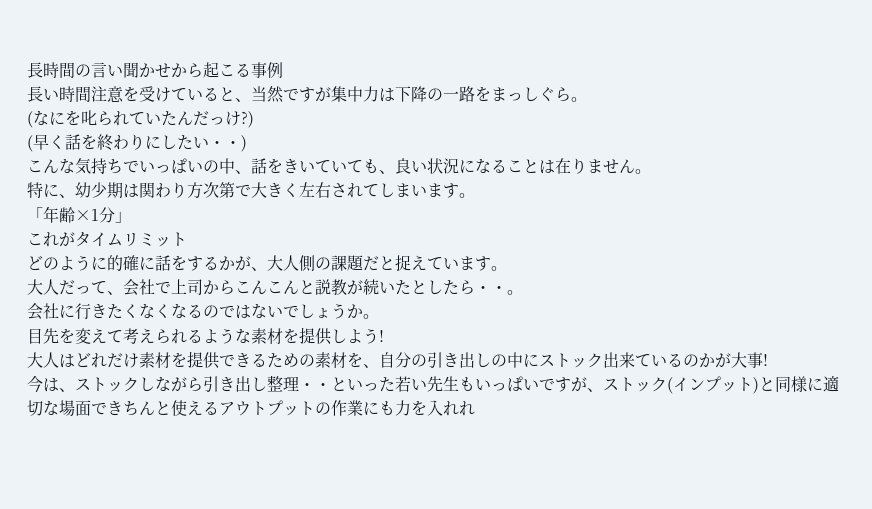長時間の言い聞かせから起こる事例
長い時間注意を受けていると、当然ですが集中力は下降の一路をまっしぐら。
(なにを叱られていたんだっけ?)
(早く話を終わりにしたい・・)
こんな気持ちでいっぱいの中、話をきいていても、良い状況になることは在りません。
特に、幼少期は関わり方次第で大きく左右されてしまいます。
「年齢×1分」
これがタイムリミット
どのように的確に話をするかが、大人側の課題だと捉えています。
大人だって、会社で上司からこんこんと説教が続いたとしたら・・。
会社に行きたくなくなるのではないでしょうか。
目先を変えて考えられるような素材を提供しよう!
大人はどれだけ素材を提供できるための素材を、自分の引き出しの中にストック出来ているのかが大事!
今は、ストックしながら引き出し整理・・といった若い先生もいっぱいですが、ストック(インプット)と同様に適切な場面できちんと使えるアウトプットの作業にも力を入れれ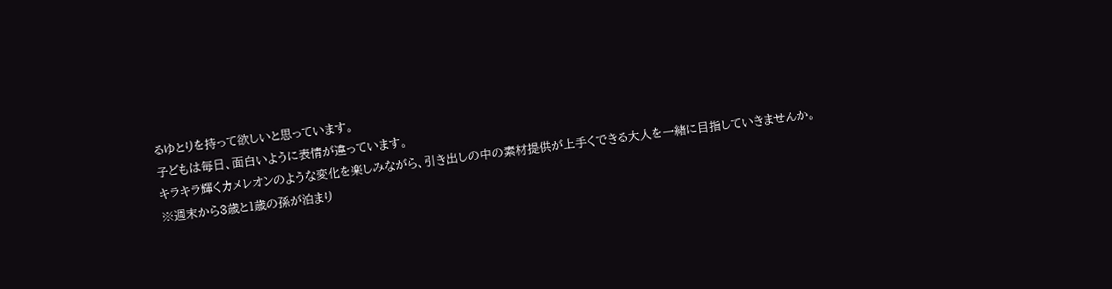るゆとりを持って欲しいと思っています。
子どもは毎日、面白いように表情が違っています。
キラキラ輝くカメレオンのような変化を楽しみながら、引き出しの中の素材提供が上手くできる大人を一緒に目指していきませんか。
※週末から3歳と1歳の孫が泊まり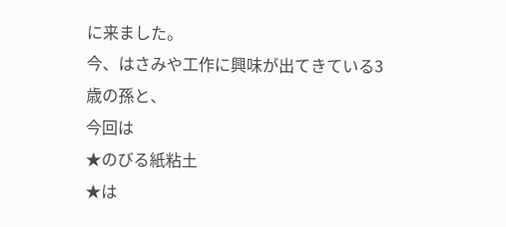に来ました。
今、はさみや工作に興味が出てきている3歳の孫と、
今回は
★のびる紙粘土
★は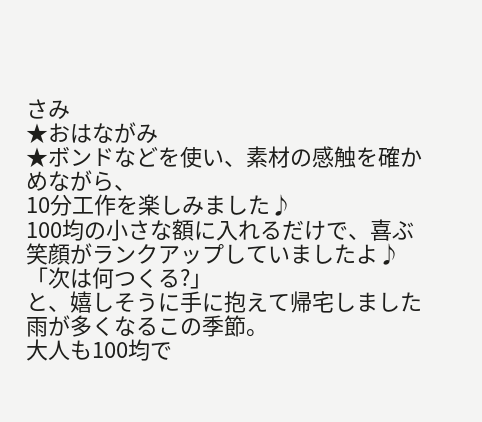さみ
★おはながみ
★ボンドなどを使い、素材の感触を確かめながら、
10分工作を楽しみました♪
100均の小さな額に入れるだけで、喜ぶ笑顔がランクアップしていましたよ♪
「次は何つくる?」
と、嬉しそうに手に抱えて帰宅しました
雨が多くなるこの季節。
大人も100均で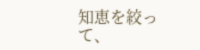知恵を絞って、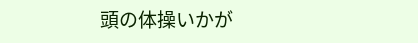頭の体操いかが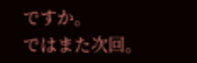ですか。
ではまた次回。